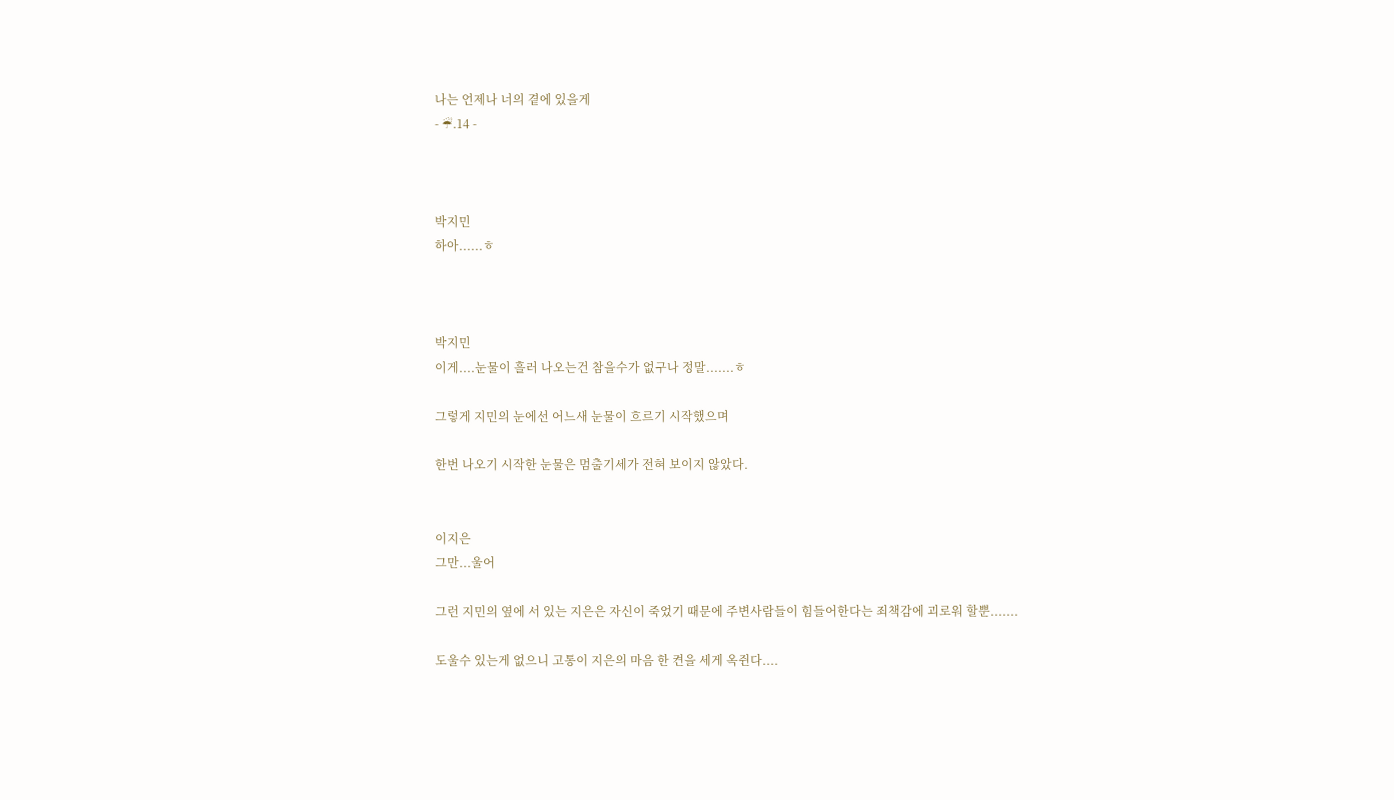나는 언제나 너의 곁에 있을게
- ☔.14 -



박지민
하아......ㅎ



박지민
이게....눈물이 흘러 나오는건 참을수가 없구나 정말.......ㅎ

그렇게 지민의 눈에선 어느새 눈물이 흐르기 시작했으며

한번 나오기 시작한 눈물은 멈출기세가 전혀 보이지 않았다.


이지은
그만...울어

그런 지민의 옆에 서 있는 지은은 자신이 죽었기 때문에 주변사람들이 힘들어한다는 죄책감에 괴로워 할뿐.......

도울수 있는게 없으니 고통이 지은의 마음 한 켠을 세게 옥쥔다....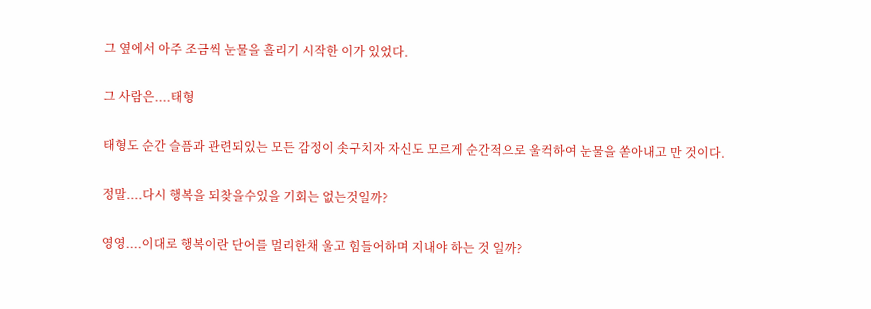그 옆에서 아주 조금씩 눈물을 흘리기 시작한 이가 있었다.

그 사람은....태형

태형도 순간 슬픔과 관련되있는 모든 감정이 솟구치자 자신도 모르게 순간적으로 울컥하여 눈물을 쏟아내고 만 것이다.

정말....다시 행복을 되찾을수있을 기회는 없는것일까?

영영....이대로 행복이란 단어를 멀리한채 울고 힘들어하며 지내야 하는 것 일까?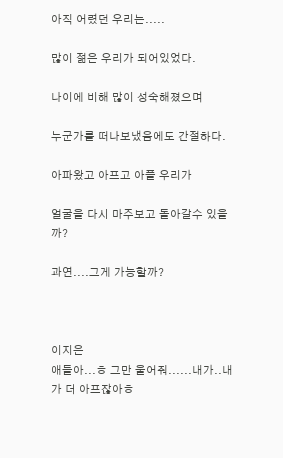아직 어렸던 우리는.....

많이 젊은 우리가 되어있었다.

나이에 비해 많이 성숙해졌으며

누군가를 떠나보냈음에도 간절하다.

아파왔고 아프고 아플 우리가

얼굴을 다시 마주보고 돌아갈수 있을까?

과연....그게 가능할까?



이지은
애들아...ㅎ 그만 울어줘......내가..내가 더 아프잖아ㅎ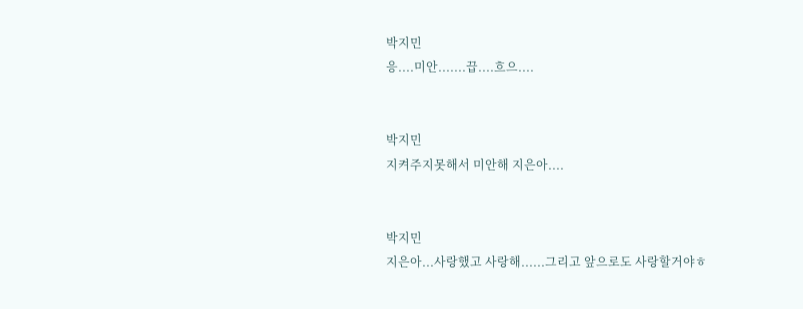박지민
응....미안.......끕....흐으....


박지민
지켜주지못해서 미안해 지은아....


박지민
지은아...사랑했고 사랑해......그리고 앞으로도 사랑할거야ㅎ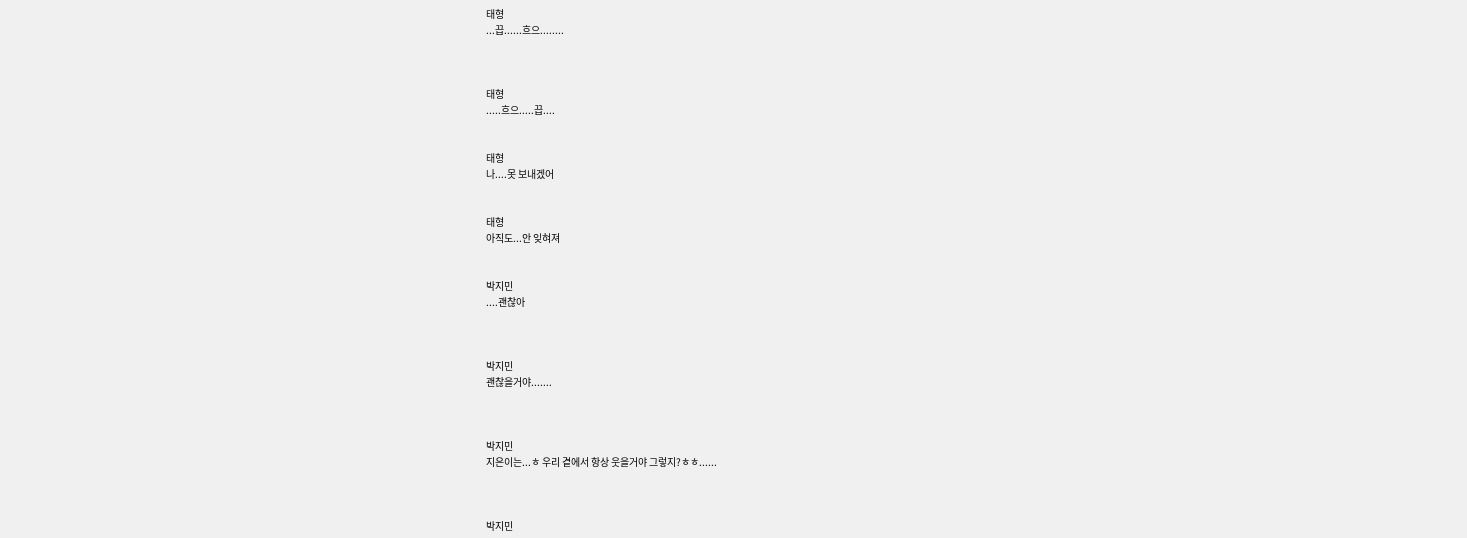태형
...끕......흐으........



태형
.....흐으.....끕....


태형
나....못 보내겠어


태형
아직도...안 잊혀져


박지민
....괜찮아



박지민
괜찮을거야.......



박지민
지은이는...ㅎ 우리 곁에서 항상 웃을거야 그렇지?ㅎㅎ......



박지민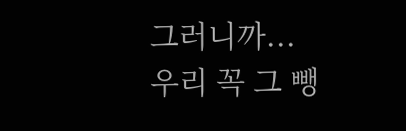그러니까...우리 꼭 그 뺑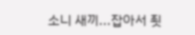소니 새끼...잡아서 죗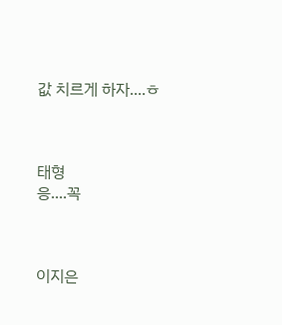값 치르게 하자....ㅎ



태형
응....꼭



이지은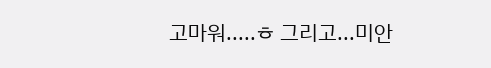고마워.....ㅎ 그리고...미안